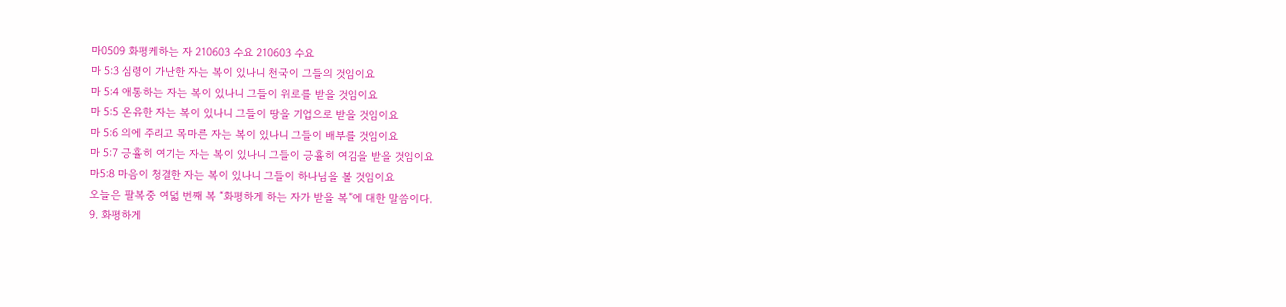마0509 화평케하는 자 210603 수요 210603 수요
마 5:3 심령이 가난한 자는 복이 있나니 천국이 그들의 것임이요
마 5:4 애통하는 자는 복이 있나니 그들이 위로를 받을 것임이요
마 5:5 온유한 자는 복이 있나니 그들이 땅을 기업으로 받을 것임이요
마 5:6 의에 주리고 목마른 자는 복이 있나니 그들이 배부를 것임이요
마 5:7 긍휼히 여기는 자는 복이 있나니 그들이 긍휼히 여김을 받을 것임이요
마5:8 마음이 청결한 자는 복이 있나니 그들이 하나님을 볼 것임이요
오늘은 팔복중 여덟 번째 복 “화평하게 하는 자가 받을 복”에 대한 말씀이다.
9. 화평하게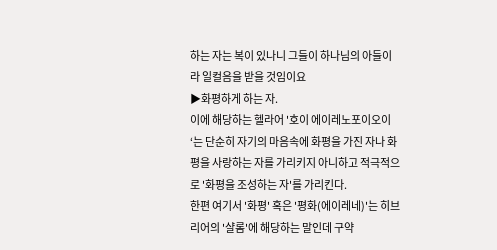하는 자는 복이 있나니 그들이 하나님의 아들이라 일컬음을 받을 것임이요
▶화평하게 하는 자.
이에 해당하는 헬라어 '호이 에이레노포이오이‘는 단순히 자기의 마음속에 화평을 가진 자나 화평을 사랑하는 자를 가리키지 아니하고 적극적으로 '화평을 조성하는 자'를 가리킨다.
한편 여기서 '화평' 혹은 '평화(에이레네)'는 히브리어의 '샬롬'에 해당하는 말인데 구약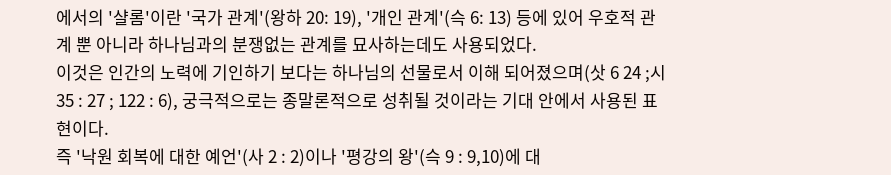에서의 '샬롬'이란 '국가 관계'(왕하 20: 19), '개인 관계'(슥 6: 13) 등에 있어 우호적 관계 뿐 아니라 하나님과의 분쟁없는 관계를 묘사하는데도 사용되었다.
이것은 인간의 노력에 기인하기 보다는 하나님의 선물로서 이해 되어졌으며(삿 6 24 ;시35 : 27 ; 122 : 6), 궁극적으로는 종말론적으로 성취될 것이라는 기대 안에서 사용된 표현이다.
즉 '낙원 회복에 대한 예언'(사 2 : 2)이나 '평강의 왕'(슥 9 : 9,10)에 대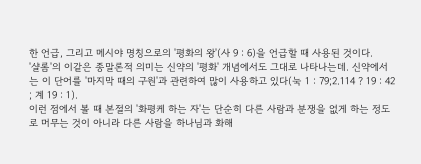한 언급, 그리고 메시야 명칭으로의 '평화의 왕'(사 9 : 6)을 언급할 때 사용된 것이다.
'샬롬'의 이같은 종말론적 의미는 신약의 '평화' 개념에서도 그대로 나타나는데. 신약에서는 이 단어를 '마지막 때의 구원'과 관련하여 많이 사용하고 있다(눅 1 : 79;2.114 ? 19 : 42 ; 계 19 : 1).
이런 점에서 볼 때 본절의 '화평케 하는 자'는 단순히 다른 사람과 분쟁을 없게 하는 정도로 머무는 것이 아니라 다른 사람을 하나님과 화해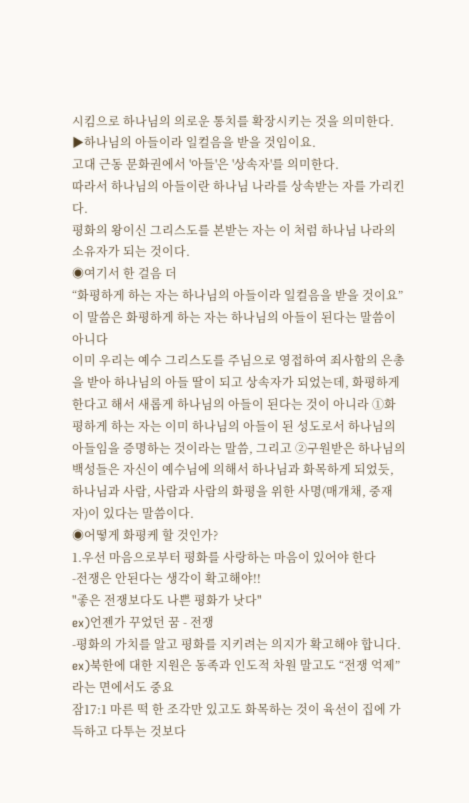시킴으로 하나님의 의로운 통치를 확장시키는 것을 의미한다.
▶하나님의 아들이라 일컬음을 받을 것임이요.
고대 근동 문화권에서 '아들'은 '상속자'를 의미한다.
따라서 하나님의 아들이란 하나님 나라를 상속받는 자를 가리킨다.
평화의 왕이신 그리스도를 본받는 자는 이 처럼 하나님 나라의 소유자가 되는 것이다.
◉여기서 한 걸음 더
“화평하게 하는 자는 하나님의 아들이라 일컬음을 받을 것이요”
이 말씀은 화평하게 하는 자는 하나님의 아들이 된다는 말씀이 아니다
이미 우리는 예수 그리스도를 주님으로 영접하여 죄사함의 은총을 받아 하나님의 아들 딸이 되고 상속자가 되었는데, 화평하게 한다고 해서 새롭게 하나님의 아들이 된다는 것이 아니라 ①화평하게 하는 자는 이미 하나님의 아들이 된 성도로서 하나님의 아들임을 증명하는 것이라는 말씀, 그리고 ②구원받은 하나님의 백성들은 자신이 예수님에 의해서 하나님과 화목하게 되었듯, 하나님과 사람, 사람과 사람의 화평을 위한 사명(매개채, 중재자)이 있다는 말씀이다.
◉어떻게 화평케 할 것인가?
1.우선 마음으로부터 평화를 사랑하는 마음이 있어야 한다
-전쟁은 안된다는 생각이 확고해야!!
"좋은 전쟁보다도 나쁜 평화가 낫다"
ex)언젠가 꾸었던 꿈 - 전쟁
-평화의 가치를 알고 평화를 지키려는 의지가 확고해야 합니다.
ex)북한에 대한 지원은 동족과 인도적 차원 말고도 “전쟁 억제”라는 면에서도 중요
잠17:1 마른 떡 한 조각만 있고도 화목하는 것이 육선이 집에 가득하고 다투는 것보다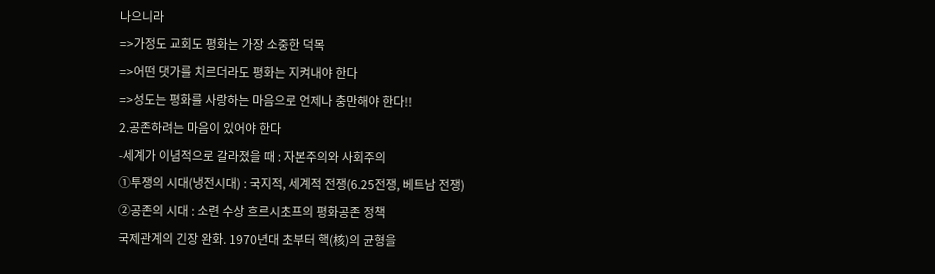나으니라
=>가정도 교회도 평화는 가장 소중한 덕목
=>어떤 댓가를 치르더라도 평화는 지켜내야 한다
=>성도는 평화를 사랑하는 마음으로 언제나 충만해야 한다!!
2.공존하려는 마음이 있어야 한다
-세계가 이념적으로 갈라졌을 때 : 자본주의와 사회주의
①투쟁의 시대(냉전시대) : 국지적, 세계적 전쟁(6.25전쟁, 베트남 전쟁)
②공존의 시대 : 소련 수상 흐르시초프의 평화공존 정책
국제관계의 긴장 완화. 1970년대 초부터 핵(核)의 균형을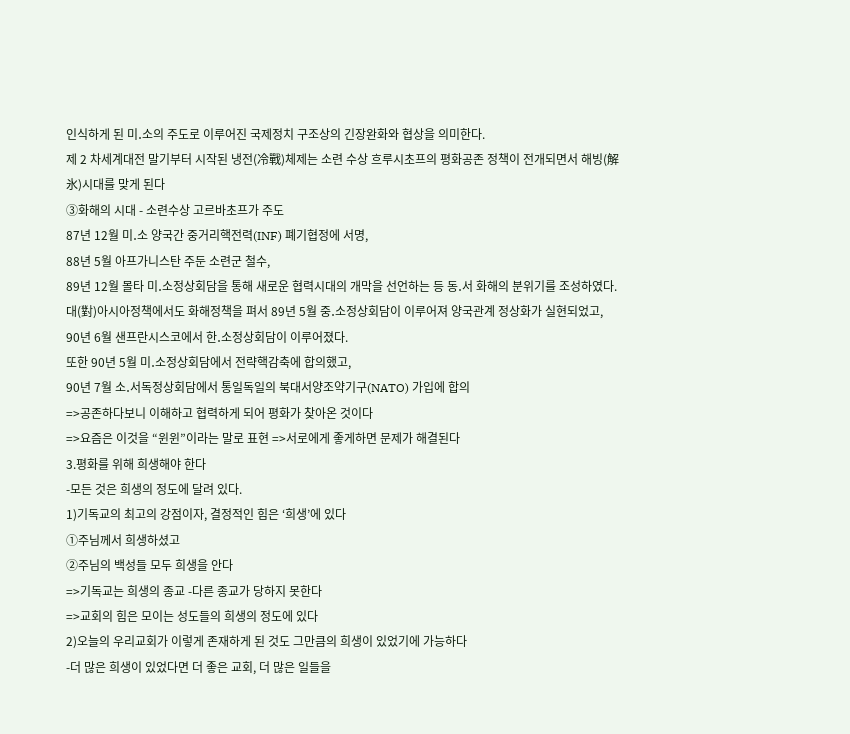인식하게 된 미․소의 주도로 이루어진 국제정치 구조상의 긴장완화와 협상을 의미한다.
제 2 차세계대전 말기부터 시작된 냉전(冷戰)체제는 소련 수상 흐루시초프의 평화공존 정책이 전개되면서 해빙(解氷)시대를 맞게 된다
③화해의 시대 - 소련수상 고르바초프가 주도
87년 12월 미․소 양국간 중거리핵전력(INF) 폐기협정에 서명,
88년 5월 아프가니스탄 주둔 소련군 철수,
89년 12월 몰타 미․소정상회담을 통해 새로운 협력시대의 개막을 선언하는 등 동․서 화해의 분위기를 조성하였다. 대(對)아시아정책에서도 화해정책을 펴서 89년 5월 중․소정상회담이 이루어져 양국관계 정상화가 실현되었고,
90년 6월 샌프란시스코에서 한․소정상회담이 이루어졌다.
또한 90년 5월 미․소정상회담에서 전략핵감축에 합의했고,
90년 7월 소․서독정상회담에서 통일독일의 북대서양조약기구(NATO) 가입에 합의
=>공존하다보니 이해하고 협력하게 되어 평화가 찾아온 것이다
=>요즘은 이것을 “윈윈”이라는 말로 표현 =>서로에게 좋게하면 문제가 해결된다
3.평화를 위해 희생해야 한다
-모든 것은 희생의 정도에 달려 있다.
1)기독교의 최고의 강점이자, 결정적인 힘은 ‘희생’에 있다
①주님께서 희생하셨고
②주님의 백성들 모두 희생을 안다
=>기독교는 희생의 종교 -다른 종교가 당하지 못한다
=>교회의 힘은 모이는 성도들의 희생의 정도에 있다
2)오늘의 우리교회가 이렇게 존재하게 된 것도 그만큼의 희생이 있었기에 가능하다
-더 많은 희생이 있었다면 더 좋은 교회, 더 많은 일들을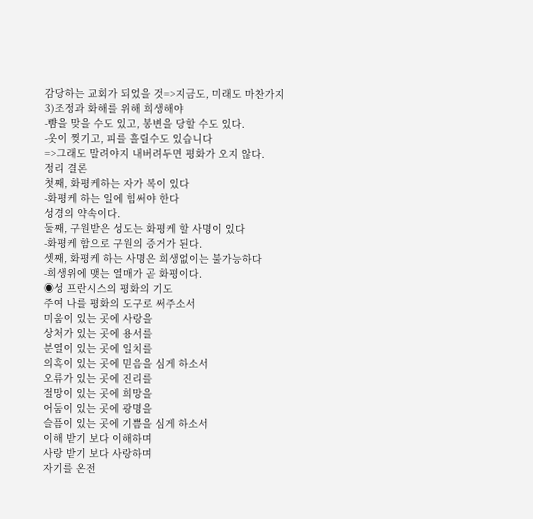감당하는 교회가 되었을 것=>지금도, 미래도 마찬가지
3)조정과 화해를 위해 희생해야
-뺨을 맞을 수도 있고, 봉변을 당할 수도 있다.
-옷이 찢기고, 피를 흘릴수도 있습니다
=>그래도 말려야지 내버려두면 평화가 오지 않다.
정리 결론
첫째, 화평케하는 자가 복이 있다
-화평케 하는 일에 힘써야 한다
성경의 약속이다.
둘째, 구원받은 성도는 화평케 할 사명이 있다
-화평케 함으로 구원의 증거가 된다.
셋째, 화평케 하는 사명은 희생없이는 불가능하다
-희생위에 맺는 열매가 곧 화평이다.
◉성 프란시스의 평화의 기도
주여 나를 평화의 도구로 써주소서
미움이 있는 곳에 사랑을
상처가 있는 곳에 용서를
분열이 있는 곳에 일치를
의혹이 있는 곳에 믿음을 심게 하소서
오류가 있는 곳에 진리를
절망이 있는 곳에 희망을
어둠이 있는 곳에 광명을
슬픔이 있는 곳에 기쁨을 심게 하소서
이해 받기 보다 이해하며
사랑 받기 보다 사랑하며
자기를 온전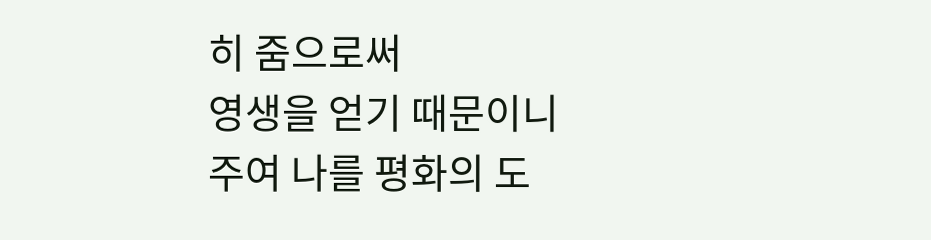히 줌으로써
영생을 얻기 때문이니
주여 나를 평화의 도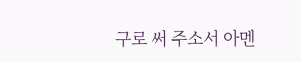구로 써 주소서 아멘